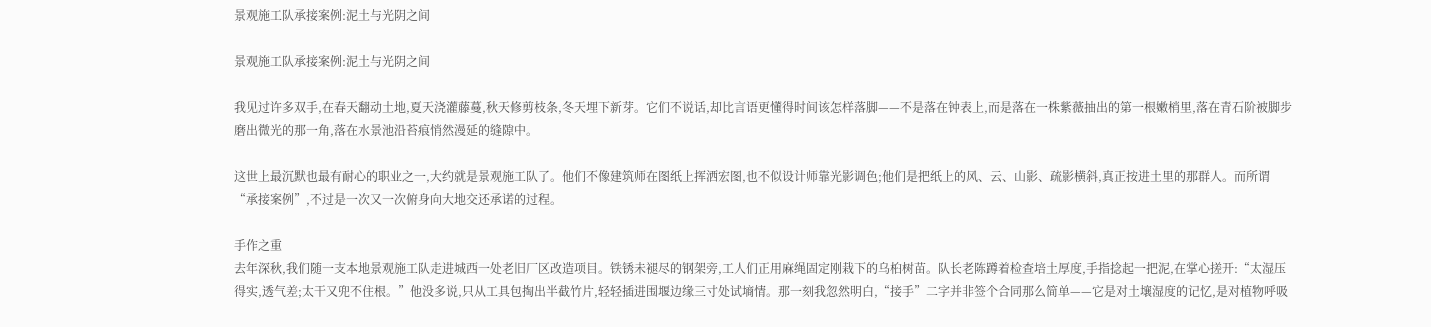景观施工队承接案例:泥土与光阴之间

景观施工队承接案例:泥土与光阴之间

我见过许多双手,在春天翻动土地,夏天浇灌藤蔓,秋天修剪枝条,冬天埋下新芽。它们不说话,却比言语更懂得时间该怎样落脚——不是落在钟表上,而是落在一株紫薇抽出的第一根嫩梢里,落在青石阶被脚步磨出微光的那一角,落在水景池沿苔痕悄然漫延的缝隙中。

这世上最沉默也最有耐心的职业之一,大约就是景观施工队了。他们不像建筑师在图纸上挥洒宏图,也不似设计师靠光影调色;他们是把纸上的风、云、山影、疏影横斜,真正按进土里的那群人。而所谓“承接案例”,不过是一次又一次俯身向大地交还承诺的过程。

手作之重
去年深秋,我们随一支本地景观施工队走进城西一处老旧厂区改造项目。铁锈未褪尽的钢架旁,工人们正用麻绳固定刚栽下的乌桕树苗。队长老陈蹲着检查培土厚度,手指捻起一把泥,在掌心搓开:“太湿压得实,透气差;太干又兜不住根。”他没多说,只从工具包掏出半截竹片,轻轻插进围堰边缘三寸处试墒情。那一刻我忽然明白,“接手”二字并非签个合同那么简单——它是对土壤湿度的记忆,是对植物呼吸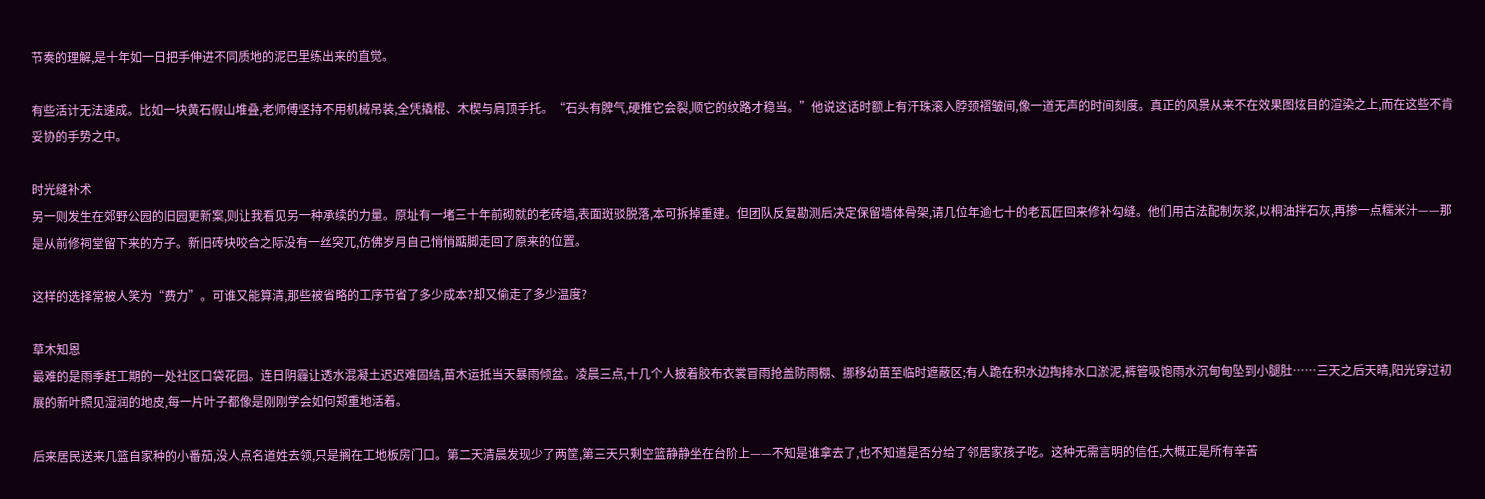节奏的理解,是十年如一日把手伸进不同质地的泥巴里练出来的直觉。

有些活计无法速成。比如一块黄石假山堆叠,老师傅坚持不用机械吊装,全凭撬棍、木楔与肩顶手托。“石头有脾气,硬推它会裂,顺它的纹路才稳当。”他说这话时额上有汗珠滚入脖颈褶皱间,像一道无声的时间刻度。真正的风景从来不在效果图炫目的渲染之上,而在这些不肯妥协的手势之中。

时光缝补术
另一则发生在郊野公园的旧园更新案,则让我看见另一种承续的力量。原址有一堵三十年前砌就的老砖墙,表面斑驳脱落,本可拆掉重建。但团队反复勘测后决定保留墙体骨架,请几位年逾七十的老瓦匠回来修补勾缝。他们用古法配制灰浆,以桐油拌石灰,再掺一点糯米汁——那是从前修祠堂留下来的方子。新旧砖块咬合之际没有一丝突兀,仿佛岁月自己悄悄踮脚走回了原来的位置。

这样的选择常被人笑为“费力”。可谁又能算清,那些被省略的工序节省了多少成本?却又偷走了多少温度?

草木知恩
最难的是雨季赶工期的一处社区口袋花园。连日阴霾让透水混凝土迟迟难固结,苗木运抵当天暴雨倾盆。凌晨三点,十几个人披着胶布衣裳冒雨抢盖防雨棚、挪移幼苗至临时遮蔽区;有人跪在积水边掏排水口淤泥,裤管吸饱雨水沉甸甸坠到小腿肚……三天之后天晴,阳光穿过初展的新叶照见湿润的地皮,每一片叶子都像是刚刚学会如何郑重地活着。

后来居民送来几篮自家种的小番茄,没人点名道姓去领,只是搁在工地板房门口。第二天清晨发现少了两筐,第三天只剩空篮静静坐在台阶上——不知是谁拿去了,也不知道是否分给了邻居家孩子吃。这种无需言明的信任,大概正是所有辛苦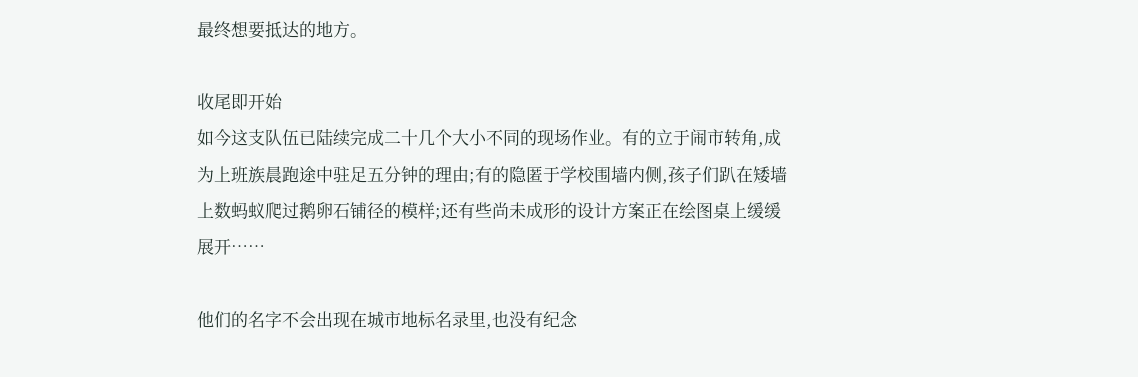最终想要抵达的地方。

收尾即开始
如今这支队伍已陆续完成二十几个大小不同的现场作业。有的立于闹市转角,成为上班族晨跑途中驻足五分钟的理由;有的隐匿于学校围墙内侧,孩子们趴在矮墙上数蚂蚁爬过鹅卵石铺径的模样;还有些尚未成形的设计方案正在绘图桌上缓缓展开……

他们的名字不会出现在城市地标名录里,也没有纪念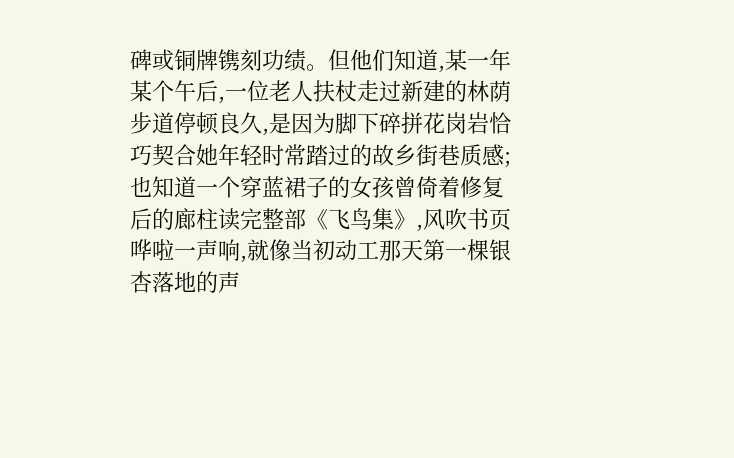碑或铜牌镌刻功绩。但他们知道,某一年某个午后,一位老人扶杖走过新建的林荫步道停顿良久,是因为脚下碎拼花岗岩恰巧契合她年轻时常踏过的故乡街巷质感;也知道一个穿蓝裙子的女孩曾倚着修复后的廊柱读完整部《飞鸟集》,风吹书页哗啦一声响,就像当初动工那天第一棵银杏落地的声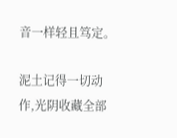音一样轻且笃定。

泥土记得一切动作,光阴收藏全部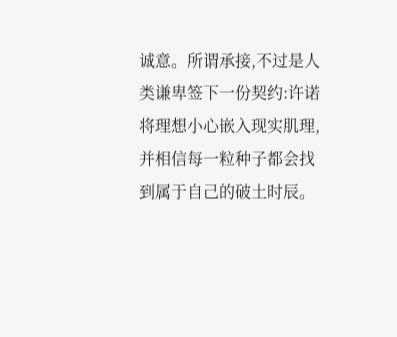诚意。所谓承接,不过是人类谦卑签下一份契约:许诺将理想小心嵌入现实肌理,并相信每一粒种子都会找到属于自己的破土时辰。